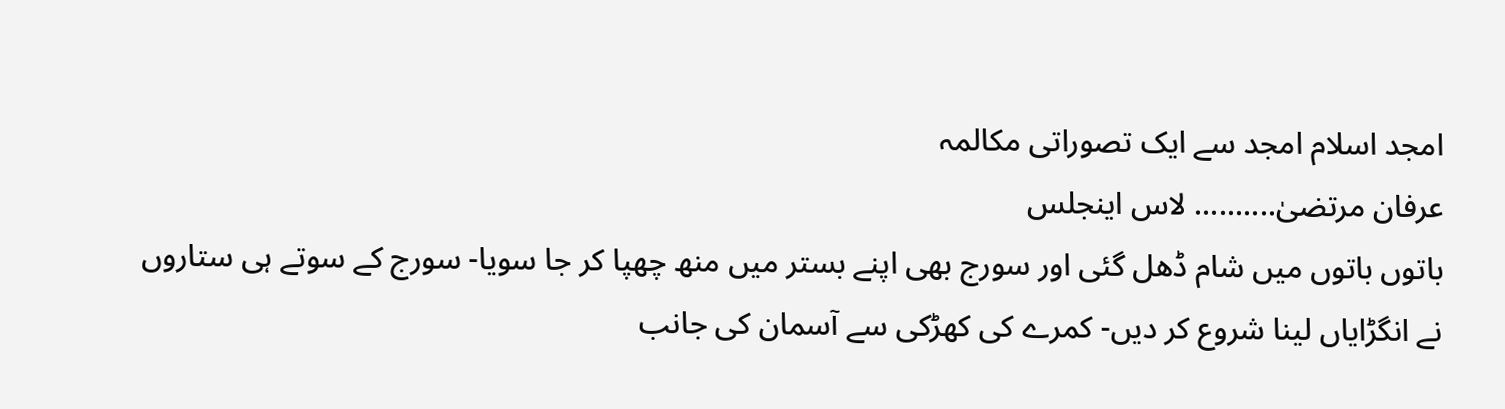امجد اسلام امجد سے ایک تصوراتی مکالمہ
عرفان مرتضیٰ.......... لاس اینجلس
باتوں باتوں میں شام ڈھل گئی اور سورج بھی اپنے بستر میں منھ چھپا کر جا سویا- سورج کے سوتے ہی ستاروں نے انگڑایاں لینا شروع کر دیں- کمرے کی کھڑکی سے آسمان کی جانب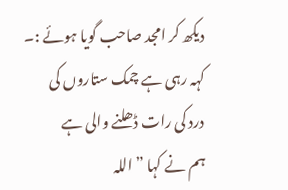دیکھ کر امجد صاحب گویا ہوئے :۔
کہہ رہی ہے چمک ستاروں کی
درد کی رات ڈھلنے والی ہے
ہم نے کہا ”اللہ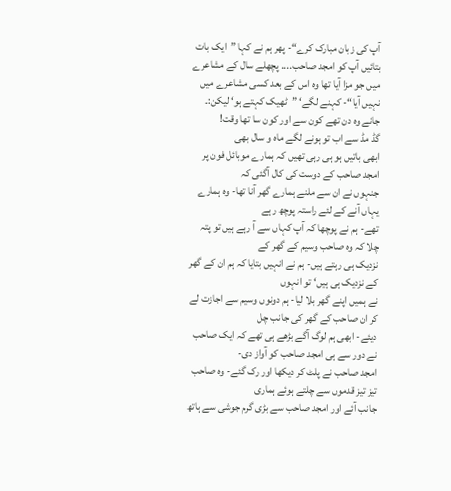آپ کی زبان مبارک کرے“- پھر ہم نے کہا ”ایک بات بتائیں آپ کو امجد صاحب.... پچھلے سال کے مشاعرے میں جو مزا آیا تھا وہ اس کے بعد کسی مشاعرے میں نہیں آیا“- کہنے لگے‘ ”ٹھیک کہتے ہو‘ لیکن:۔
جانے وہ دن تھے کون سے اور کون سا تھا وقت!
گڈ مڈ سے اب تو ہونے لگے ماہ و سال بھی
ابھی باتیں ہو ہی رہی تھیں کہ ہمارے موبائل فون پر امجد صاحب کے دوست کی کال آگئی کہ
جنہوں نے ان سے ملنے ہمارے گھر آنا تھا- وہ ہمارے یہاں آنے کے لئے راستہ پوچھ رہے
تھے- ہم نے پوچھا کہ آپ کہاں سے آ رہے ہیں تو پتہ چلا کہ وہ صاحب وسیم کے گھر کے
نزدیک ہی رہتے ہیں- ہم نے انہیں بتایا کہ ہم ان کے گھر کے نزدیک ہی ہیں‘ تو انہوں
نے ہمیں اپنے گھر بلا لیا- ہم دونوں وسیم سے اجازت لے کر ان صاحب کے گھر کی جانب چل
دیئے- ابھی ہم لوگ آگے بڑھے ہی تھے کہ ایک صاحب نے دور سے ہی امجد صاحب کو آواز دی-
امجد صاحب نے پلٹ کر دیکھا اور رک گئے- وہ صاحب تیز تیز قدموں سے چلتے ہوئے ہماری
جانب آئے اور امجد صاحب سے بڑی گرم جوشی سے ہاتھ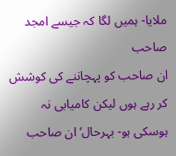ملایا- ہمیں لگا کہ جیسے امجد صاحب
ان صاحب کو پہچاننے کی کوشش کر رہے ہوں لیکن کامیابی نہ ہوسکی ہو- بہرحال‘ ان صاحب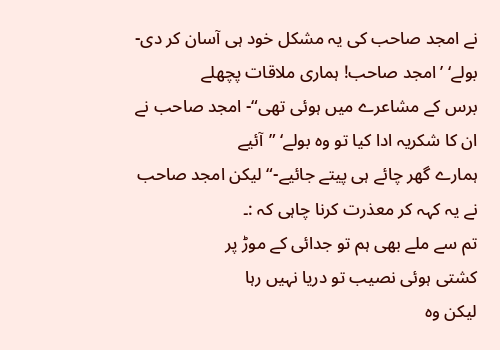نے امجد صاحب کی یہ مشکل خود ہی آسان کر دی- بولے‘ ’امجد صاحب! ہماری ملاقات پچھلے
برس کے مشاعرے میں ہوئی تھی“- امجد صاحب نے ان کا شکریہ ادا کیا تو وہ بولے‘ ”آئیے
ہمارے گھر چائے ہی پیتے جائیے-“ لیکن امجد صاحب نے یہ کہہ کر معذرت کرنا چاہی کہ :۔
تم سے ملے بھی ہم تو جدائی کے موڑ پر
کشتی ہوئی نصیب تو دریا نہیں رہا
لیکن وہ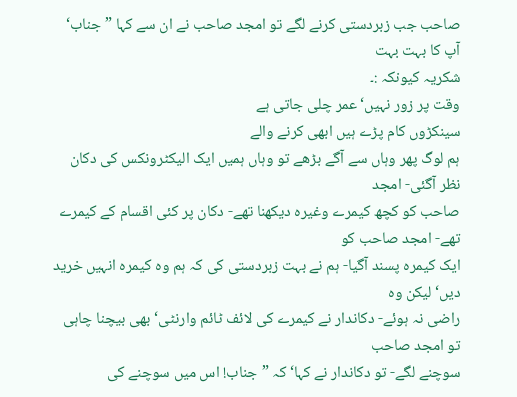صاحب جب زبردستی کرنے لگے تو امجد صاحب نے ان سے کہا ”جناب‘ آپ کا بہت بہت
شکریہ کیونکہ :۔
وقت پر زور نہیں‘ عمر چلی جاتی ہے
سینکڑوں کام پڑے ہیں ابھی کرنے والے
ہم لوگ پھر وہاں سے آگے بڑھے تو وہاں ہمیں ایک الیکٹرونکس کی دکان نظر آگئی- امجد
صاحب کو کچھ کیمرے وغیرہ دیکھنا تھے- دکان پر کئی اقسام کے کیمرے تھے- امجد صاحب کو
ایک کیمرہ پسند آگیا- ہم نے بہت زبردستی کی کہ ہم وہ کیمرہ انہیں خرید دیں‘ لیکن وہ
راضی نہ ہوئے- دکاندار نے کیمرے کی لائف ٹائم وارنٹی‘ بھی بیچنا چاہی تو امجد صاحب
سوچنے لگے- تو دکاندار نے کہا‘ کہ ”جناب! اس میں سوچنے کی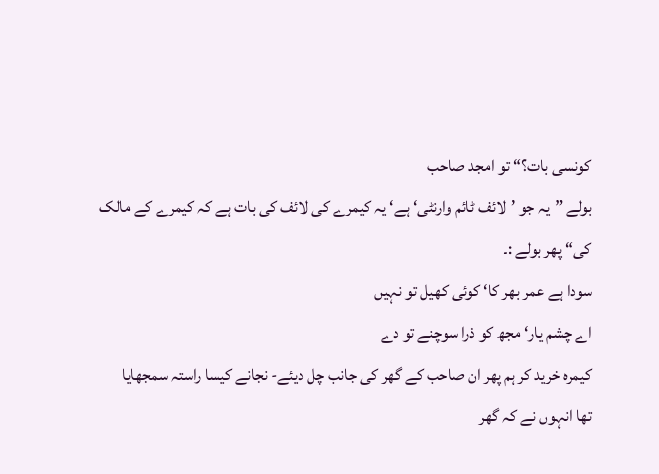کونسی بات؟“ تو امجد صاحب
بولے ”یہ جو ’لائف ٹائم وارنٹی‘ ہے‘ یہ کیمرے کی لائف کی بات ہے کہ کیمرے کے مالک
کی“ پھر بولے :۔
سودا ہے عمر بھر کا‘ کوئی کھیل تو نہیں
اے چشم یار‘ مجھ کو ذرا سوچنے تو دے
کیمرہ خرید کر ہم پھر ان صاحب کے گھر کی جانب چل دیئے- نجانے کیسا راستہ سمجھایا
تھا انہوں نے کہ گھر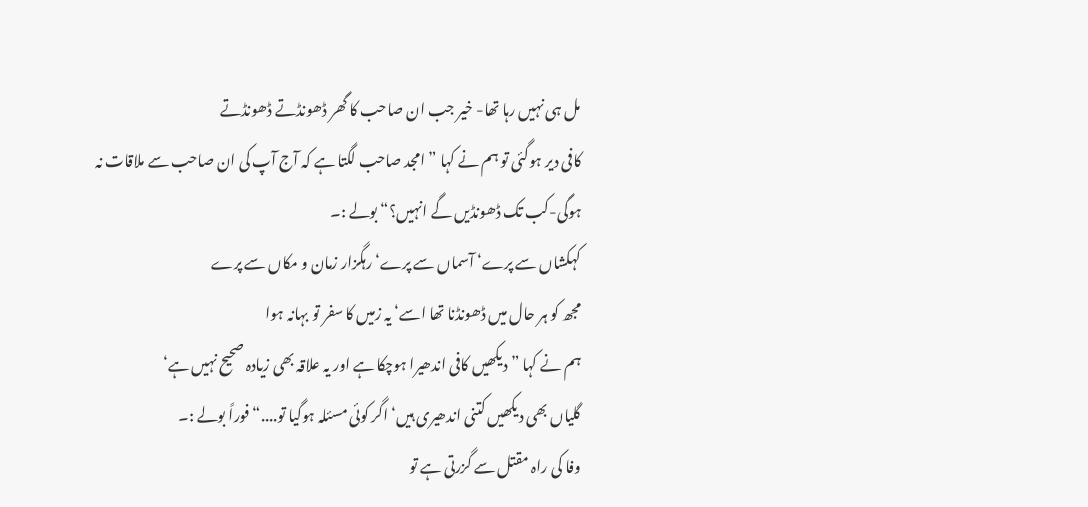مل ہی نہیں رہا تھا- خیر جب ان صاحب کا گھر ڈھونڈتے ڈھونڈتے
کافی دیر ہوگئی تو ہم نے کہا ”امجد صاحب لگتا ہے کہ آج آپ کی ان صاحب سے ملاقات نہ
ہوگی-کب تک ڈھونڈیں گے انہیں؟“ بولے :۔
کہکشاں سے پرے‘ آسماں سے پرے‘ رہگزار زمان و مکاں سے پرے
مجھ کو ہر حال میں ڈھونڈنا تھا اسے‘ یہ زمیں کا سفر تو بہانہ ہوا
ہم نے کہا ”دیکھیں کافی اندھیرا ہوچکا ہے اور یہ علاقہ بھی زیادہ صحیح نہیں ہے‘
گلیاں بھی دیکھیں کتنی اندھیری ہیں‘ اگر کوئی مسئلہ ہوگیا تو....“ فوراً بولے :۔
وفا کی راہ مقتل سے گزرتی ہے تو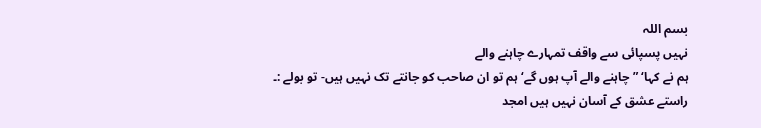بسم اللہ
نہیں پسپائی سے واقف تمہارے چاہنے والے
ہم نے کہا‘ ”چاہنے والے آپ ہوں گے‘ ہم تو ان صاحب کو جانتے تک نہیں ہیں- تو بولے :۔
راستے عشق کے آسان نہیں ہیں امجد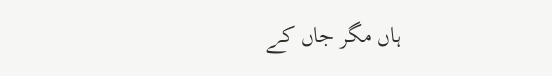ہاں مگر جاں کے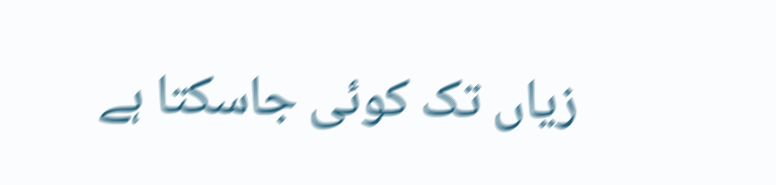زیاں تک کوئی جاسکتا ہے